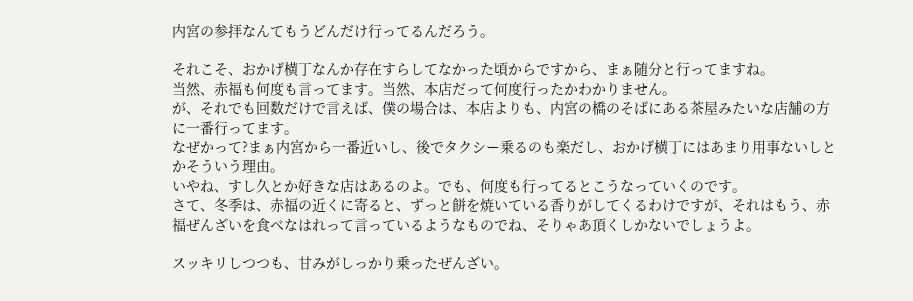内宮の参拝なんてもうどんだけ行ってるんだろう。

それこそ、おかげ横丁なんか存在すらしてなかった頃からですから、まぁ随分と行ってますね。
当然、赤福も何度も言ってます。当然、本店だって何度行ったかわかりません。
が、それでも回数だけで言えば、僕の場合は、本店よりも、内宮の橋のそばにある茶屋みたいな店舗の方に一番行ってます。
なぜかって?まぁ内宮から一番近いし、後でタクシー乗るのも楽だし、おかげ横丁にはあまり用事ないしとかそういう理由。
いやね、すし久とか好きな店はあるのよ。でも、何度も行ってるとこうなっていくのです。
さて、冬季は、赤福の近くに寄ると、ずっと餅を焼いている香りがしてくるわけですが、それはもう、赤福ぜんざいを食べなはれって言っているようなものでね、そりゃあ頂くしかないでしょうよ。

スッキリしつつも、甘みがしっかり乗ったぜんざい。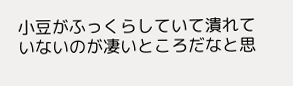小豆がふっくらしていて潰れていないのが凄いところだなと思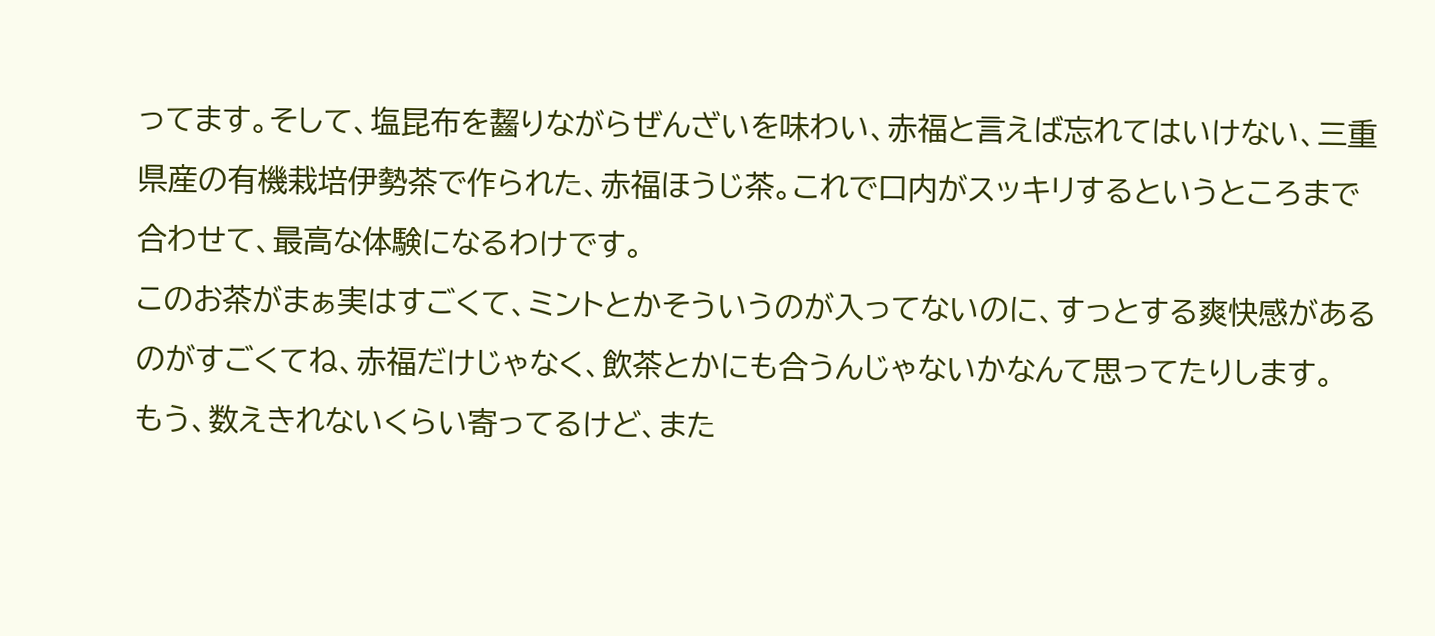ってます。そして、塩昆布を齧りながらぜんざいを味わい、赤福と言えば忘れてはいけない、三重県産の有機栽培伊勢茶で作られた、赤福ほうじ茶。これで口内がスッキリするというところまで合わせて、最高な体験になるわけです。
このお茶がまぁ実はすごくて、ミントとかそういうのが入ってないのに、すっとする爽快感があるのがすごくてね、赤福だけじゃなく、飲茶とかにも合うんじゃないかなんて思ってたりします。
もう、数えきれないくらい寄ってるけど、また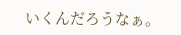いくんだろうなぁ。